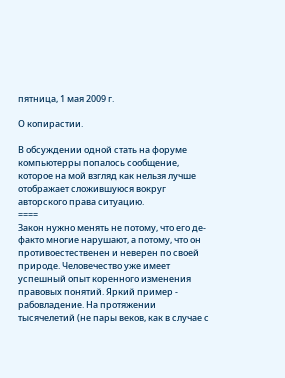пятница, 1 мая 2009 г.

О копирастии.

В обсуждении одной стать на форуме компьютерры попалось сообщение, которое на мой взгляд как нельзя лучше отображает сложившуюся вокруг авторского права ситуацию.
====
Закон нужно менять не потому, что его де-факто многие нарушают, а потому, что он противоестественен и неверен по своей природе. Человечество уже имеет успешный опыт коренного изменения правовых понятий. Яркий пример - рабовладение. На протяжении тысячелетий (не пары веков, как в случае с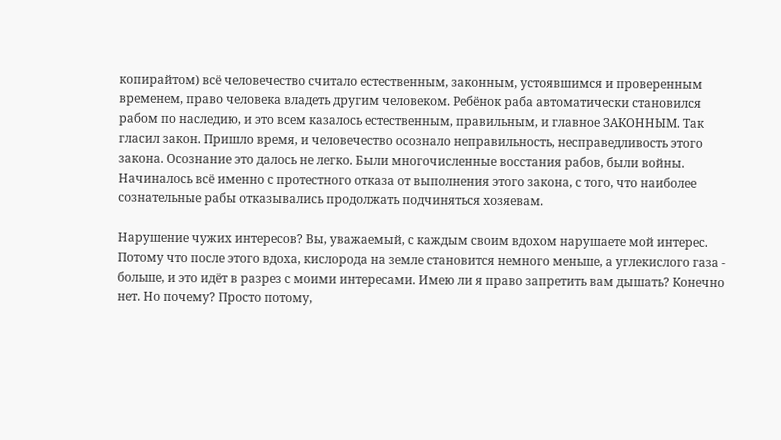копирайтом) всё человечество считало естественным, законным, устоявшимся и проверенным временем, право человека владеть другим человеком. Ребёнок раба автоматически становился рабом по наследию, и это всем казалось естественным, правильным, и главное ЗАКОННЫМ. Так гласил закон. Пришло время, и человечество осознало неправильность, несправедливость этого закона. Осознание это далось не легко. Были многочисленные восстания рабов, были войны. Начиналось всё именно с протестного отказа от выполнения этого закона, с того, что наиболее сознательные рабы отказывались продолжать подчиняться хозяевам.

Нарушение чужих интересов? Вы, уважаемый, с каждым своим вдохом нарушаете мой интерес. Потому что после этого вдоха, кислорода на земле становится немного меньше, а углекислого газа - больше, и это идёт в разрез с моими интересами. Имею ли я право запретить вам дышать? Конечно нет. Но почему? Просто потому,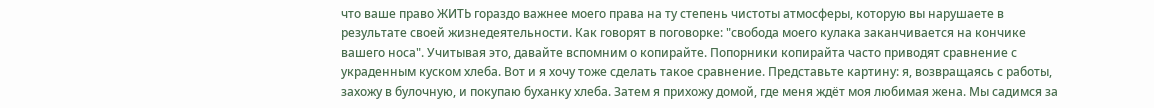что ваше право ЖИТЬ гораздо важнее моего права на ту степень чистоты атмосферы, которую вы нарушаете в результате своей жизнедеятельности. Как говорят в поговорке: "свобода моего кулака заканчивается на кончике вашего носа". Учитывая это, давайте вспомним о копирайте. Попорники копирайта часто приводят сравнение с украденным куском хлеба. Вот и я хочу тоже сделать такое сравнение. Представьте картину: я, возвращаясь с работы, захожу в булочную, и покупаю буханку хлеба. Затем я прихожу домой, где меня ждёт моя любимая жена. Мы садимся за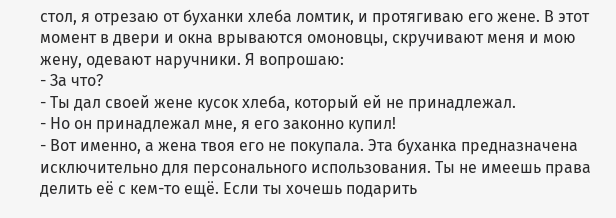стол, я отрезаю от буханки хлеба ломтик, и протягиваю его жене. В этот момент в двери и окна врываются омоновцы, скручивают меня и мою жену, одевают наручники. Я вопрошаю:
- За что?
- Ты дал своей жене кусок хлеба, который ей не принадлежал.
- Но он принадлежал мне, я его законно купил!
- Вот именно, а жена твоя его не покупала. Эта буханка предназначена исключительно для персонального использования. Ты не имеешь права делить её с кем-то ещё. Если ты хочешь подарить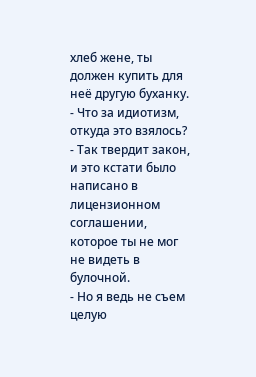хлеб жене, ты должен купить для неё другую буханку.
- Что за идиотизм, откуда это взялось?
- Так твердит закон, и это кстати было написано в лицензионном соглашении, которое ты не мог не видеть в булочной.
- Но я ведь не съем целую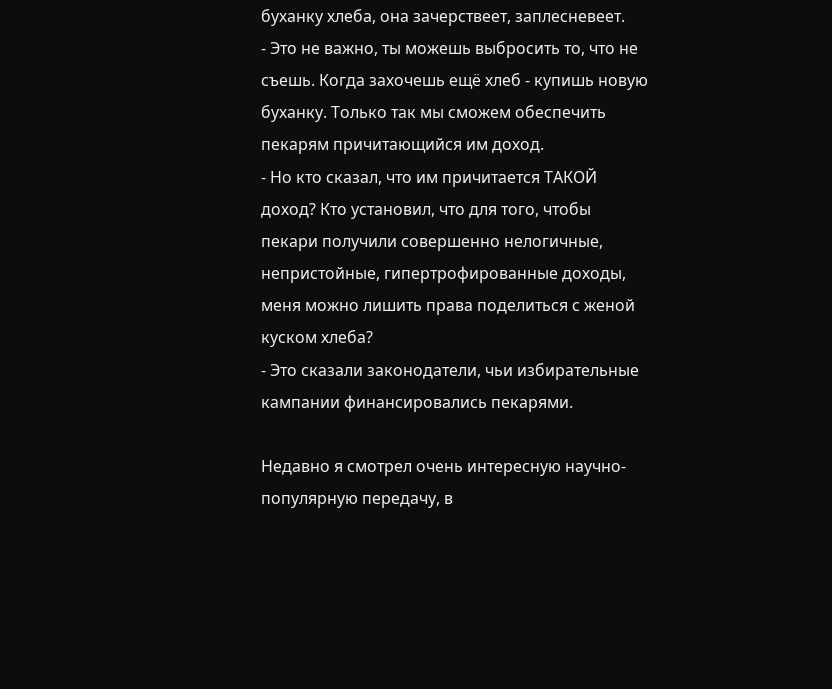буханку хлеба, она зачерствеет, заплесневеет.
- Это не важно, ты можешь выбросить то, что не съешь. Когда захочешь ещё хлеб - купишь новую буханку. Только так мы сможем обеспечить пекарям причитающийся им доход.
- Но кто сказал, что им причитается ТАКОЙ доход? Кто установил, что для того, чтобы пекари получили совершенно нелогичные, непристойные, гипертрофированные доходы, меня можно лишить права поделиться с женой куском хлеба?
- Это сказали законодатели, чьи избирательные кампании финансировались пекарями.

Недавно я смотрел очень интересную научно-популярную передачу, в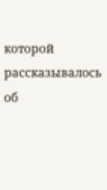которой рассказывалось об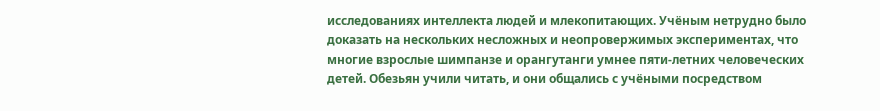исследованиях интеллекта людей и млекопитающих. Учёным нетрудно было доказать на нескольких несложных и неопровержимых экспериментах, что многие взрослые шимпанзе и орангутанги умнее пяти-летних человеческих детей. Обезьян учили читать, и они общались с учёными посредством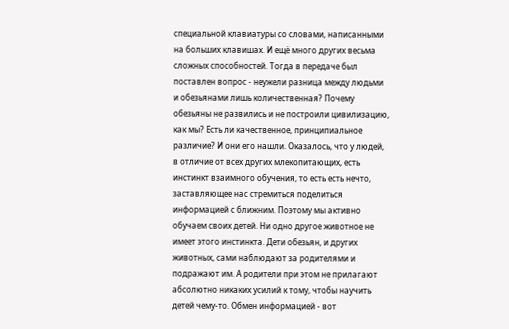специальной клавиатуры со словами, написанными на больших клавишах. И ещё много других весьма сложных способностей. Тогда в передаче был поставлен вопрос - неужели разница между людьми и обезьянами лишь количественная? Почему обезьяны не развились и не построили цивилизацию, как мы? Есть ли качественное, принципиальное различие? И они его нашли. Оказалось, что у людей, в отличие от всех других млекопитающих, есть инстинкт взаимного обучения, то есть есть нечто, заставляющее нас стремиться поделиться информацией с ближним. Поэтому мы активно обучаем своих детей. Ни одно другое животное не имеет этого инстинкта. Дети обезьян, и других животных, сами наблюдают за родителями и подражают им. А родители при этом не прилагают абсолютно никаких усилий к тому, чтобы научить детей чему-то. Обмен информацией - вот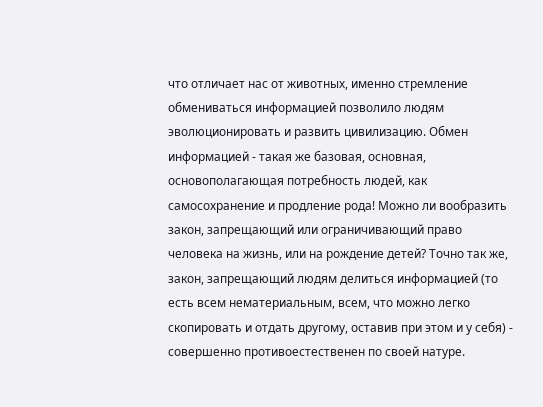что отличает нас от животных, именно стремление обмениваться информацией позволило людям эволюционировать и развить цивилизацию. Обмен информацией - такая же базовая, основная, основополагающая потребность людей, как самосохранение и продление рода! Можно ли вообразить закон, запрещающий или ограничивающий право человека на жизнь, или на рождение детей? Точно так же, закон, запрещающий людям делиться информацией (то есть всем нематериальным, всем, что можно легко скопировать и отдать другому, оставив при этом и у себя) - совершенно противоестественен по своей натуре.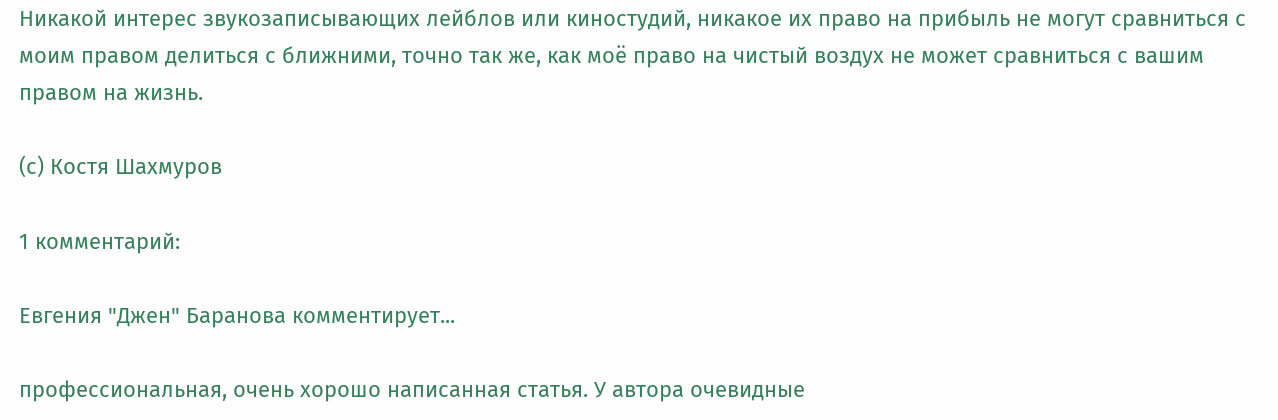Никакой интерес звукозаписывающих лейблов или киностудий, никакое их право на прибыль не могут сравниться с моим правом делиться с ближними, точно так же, как моё право на чистый воздух не может сравниться с вашим правом на жизнь.

(с) Костя Шахмуров

1 комментарий:

Евгения "Джен" Баранова комментирует...

профессиональная, очень хорошо написанная статья. У автора очевидные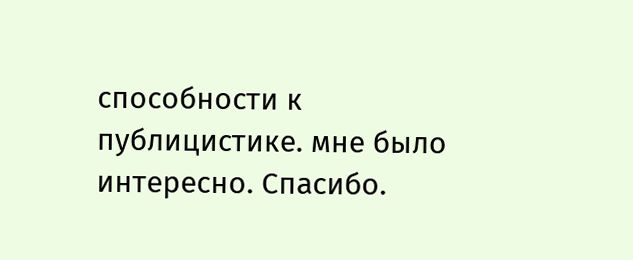способности к публицистике. мне было интересно. Спасибо.